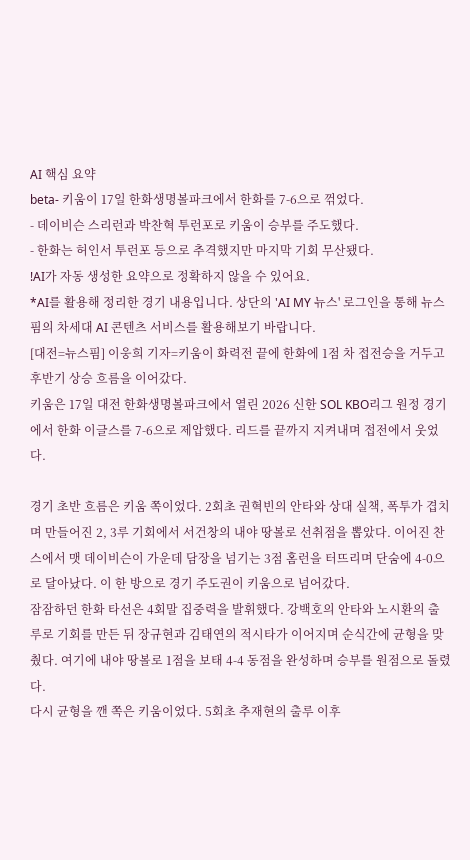AI 핵심 요약
beta- 키움이 17일 한화생명볼파크에서 한화를 7-6으로 꺾었다.
- 데이비슨 스리런과 박찬혁 투런포로 키움이 승부를 주도했다.
- 한화는 허인서 투런포 등으로 추격했지만 마지막 기회 무산됐다.
!AI가 자동 생성한 요약으로 정확하지 않을 수 있어요.
*AI를 활용해 정리한 경기 내용입니다. 상단의 'AI MY 뉴스' 로그인을 통해 뉴스핌의 차세대 AI 콘텐츠 서비스를 활용해보기 바랍니다.
[대전=뉴스핌] 이웅희 기자=키움이 화력전 끝에 한화에 1점 차 접전승을 거두고 후반기 상승 흐름을 이어갔다.
키움은 17일 대전 한화생명볼파크에서 열린 2026 신한 SOL KBO리그 원정 경기에서 한화 이글스를 7-6으로 제압했다. 리드를 끝까지 지켜내며 접전에서 웃었다.

경기 초반 흐름은 키움 쪽이었다. 2회초 권혁빈의 안타와 상대 실책, 폭투가 겹치며 만들어진 2, 3루 기회에서 서건창의 내야 땅볼로 선취점을 뽑았다. 이어진 찬스에서 맷 데이비슨이 가운데 담장을 넘기는 3점 홈런을 터뜨리며 단숨에 4-0으로 달아났다. 이 한 방으로 경기 주도권이 키움으로 넘어갔다.
잠잠하던 한화 타선은 4회말 집중력을 발휘했다. 강백호의 안타와 노시환의 출루로 기회를 만든 뒤 장규현과 김태연의 적시타가 이어지며 순식간에 균형을 맞췄다. 여기에 내야 땅볼로 1점을 보태 4-4 동점을 완성하며 승부를 원점으로 돌렸다.
다시 균형을 깬 쪽은 키움이었다. 5회초 추재현의 출루 이후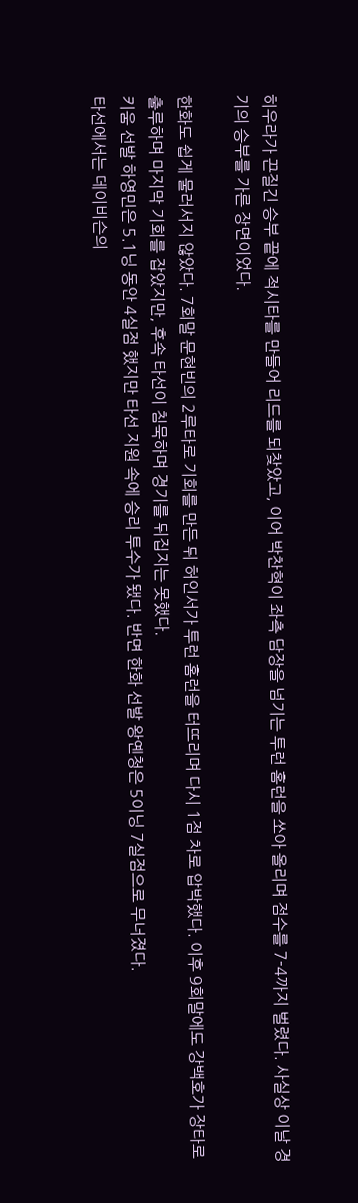히우라가 끈질긴 승부 끝에 적시타를 만들어 리드를 되찾았고, 이어 박찬혁이 좌측 담장을 넘기는 투런 홈런을 쏘아 올리며 점수를 7-4까지 벌렸다. 사실상 이날 경기의 승부를 가른 장면이었다.

한화도 쉽게 물러서지 않았다. 7회말 문현빈의 2루타로 기회를 만든 뒤 허인서가 투런 홈런을 터뜨리며 다시 1점 차로 압박했다. 이후 9회말에도 강백호가 장타로 출루하며 마지막 기회를 잡았지만, 후속 타선이 침묵하며 경기를 뒤집지는 못했다.
키움 선발 하영민은 5.1닝 동안 4실점 했지만 타선 지원 속에 승리 투수가 됐다. 반면 한화 선발 왕옌청은 5이닝 7실점으로 무너졌다.
타선에서는 데이비슨의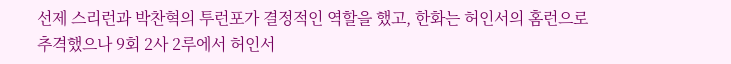선제 스리런과 박찬혁의 투런포가 결정적인 역할을 했고, 한화는 허인서의 홈런으로 추격했으나 9회 2사 2루에서 허인서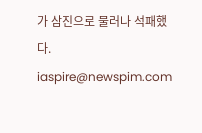가 삼진으로 물러나 석패했다.
iaspire@newspim.com